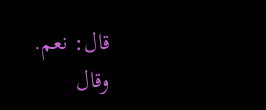قال: نعم.
وقال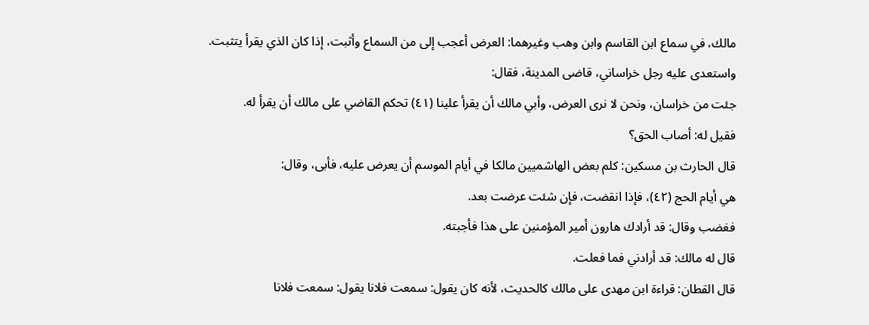مالك، في سماع ابن القاسم وابن وهب وغيرهما: العرض أعجب إلى من السماع وأثبت، إذا كان الذي يقرأ يتثبت.
واستعدى عليه رجل خراساني، قاضى المدينة، فقال:
جئت من خراسان، ونحن لا نرى العرض، وأبي مالك أن يقرأ علينا (٤١) تحكم القاضي على مالك أن يقرأ له.
فقيل له: أصاب الحق؟
قال الحارث بن مسكين: كلم بعض الهاشميين مالكا في أيام الموسم أن يعرض عليه، فأبى، وقال:
هي أيام الحج (٤٢)، فإذا انقضت، فإن شئت عرضت بعد.
فغضب وقال: قد أرادك هارون أمير المؤمنين على هذا فأجبته.
قال له مالك: قد أرادني فما فعلت.
قال القطان: قراءة ابن مهدى على مالك كالحديث، لأنه كان يقول: سمعت فلانا يقول: سمعت فلانا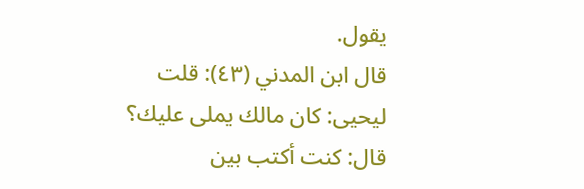يقول.
قال ابن المدني (٤٣): قلت ليحيى: كان مالك يملى عليك؟
قال: كنت أكتب بين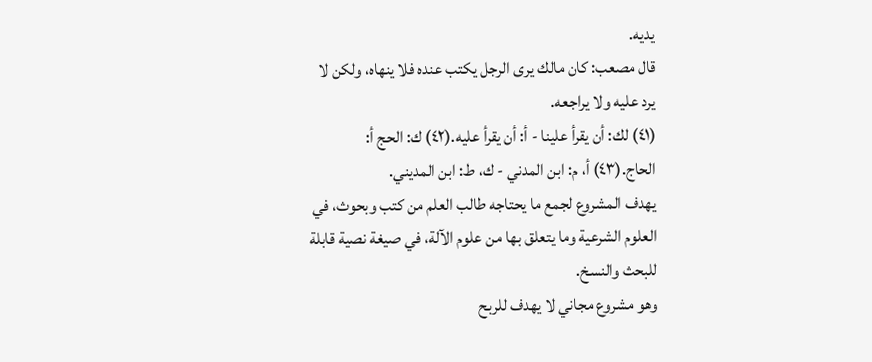يديه.
قال مصعب: كان مالك يرى الرجل يكتب عنده فلا ينهاه، ولكن لا يرد عليه ولا يراجعه.
(٤١) لك: أن يقرأ علينا - أ: أن يقرأ عليه.(٤٢) ك: الحج أ: الحاج.(٤٣) أ، م: ابن المدني - ك، ط: ابن المديني.
يهدف المشروع لجمع ما يحتاجه طالب العلم من كتب وبحوث، في العلوم الشرعية وما يتعلق بها من علوم الآلة، في صيغة نصية قابلة للبحث والنسخ.
وهو مشروع مجاني لا يهدف للربح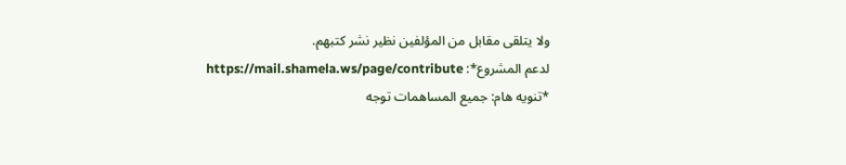ولا يتلقى مقابل من المؤلفين نظير نشر كتبهم.
لدعم المشروع*: https://mail.shamela.ws/page/contribute
*تنويه هام: جميع المساهمات توجه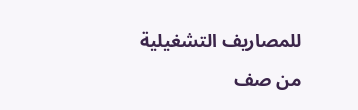للمصاريف التشغيلية من صف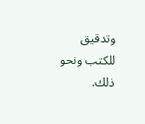وتدقيق للكتب ونحو ذلك.